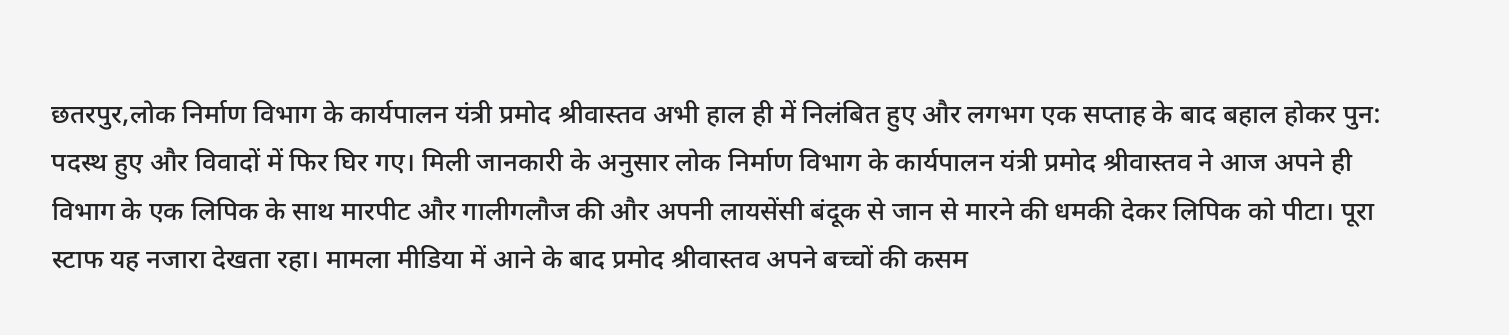छतरपुर,लोक निर्माण विभाग के कार्यपालन यंत्री प्रमोद श्रीवास्तव अभी हाल ही में निलंबित हुए और लगभग एक सप्ताह के बाद बहाल होकर पुन: पदस्थ हुए और विवादों में फिर घिर गए। मिली जानकारी के अनुसार लोक निर्माण विभाग के कार्यपालन यंत्री प्रमोद श्रीवास्तव ने आज अपने ही विभाग के एक लिपिक के साथ मारपीट और गालीगलौज की और अपनी लायसेंसी बंदूक से जान से मारने की धमकी देकर लिपिक को पीटा। पूरा स्टाफ यह नजारा देखता रहा। मामला मीडिया में आने के बाद प्रमोद श्रीवास्तव अपने बच्चों की कसम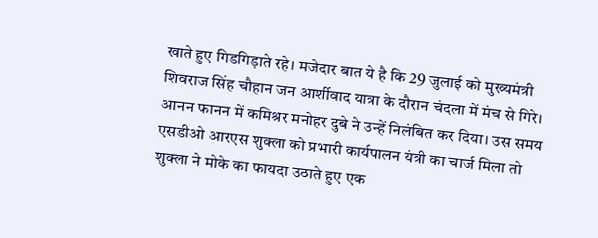खाते हुए गिडगिड़ाते रहे। मजेदार बात ये है कि 29 जुलाई को मुख्यमंत्री शिवराज सिंह चौहान जन आर्शीवाद यात्रा के दौरान चंदला में मंच से गिरे। आनन फानन में कमिश्रर मनोहर दुबे ने उन्हें निलंबित कर दिया। उस समय एसडीओ आरएस शुक्ला को प्रभारी कार्यपालन यंत्री का चार्ज मिला तो शुक्ला ने मोके का फायदा उठाते हुए एक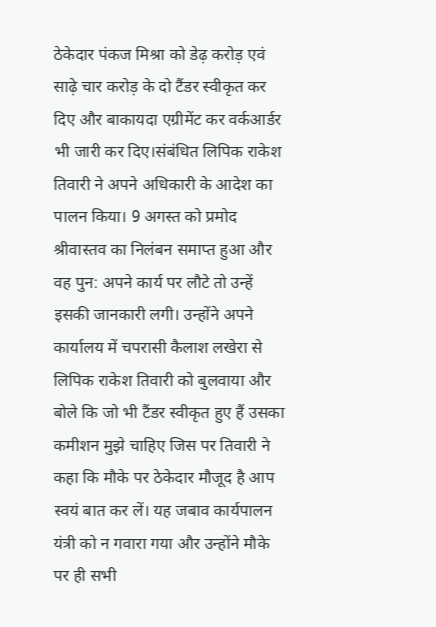ठेकेदार पंकज मिश्रा को डेढ़ करोड़ एवं साढ़े चार करोड़ के दो टैंडर स्वीकृत कर दिए और बाकायदा एग्रीमेंट कर वर्कआर्डर भी जारी कर दिए।संबंधित लिपिक राकेश तिवारी ने अपने अधिकारी के आदेश का पालन किया। 9 अगस्त को प्रमोद श्रीवास्तव का निलंबन समाप्त हुआ और वह पुन: अपने कार्य पर लौटे तो उन्हें इसकी जानकारी लगी। उन्होंने अपने कार्यालय में चपरासी कैलाश लखेरा से लिपिक राकेश तिवारी को बुलवाया और बोले कि जो भी टैंडर स्वीकृत हुए हैं उसका कमीशन मुझे चाहिए जिस पर तिवारी ने कहा कि मौके पर ठेकेदार मौजूद है आप स्वयं बात कर लें। यह जबाव कार्यपालन यंत्री को न गवारा गया और उन्होंने मौके पर ही सभी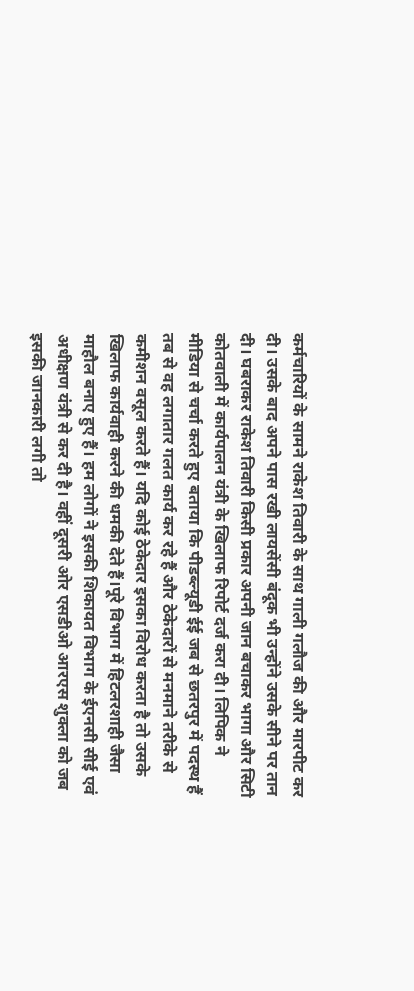कर्मचारियों के सामने राकेश तिवारी के साथ गाली गलौज की और मारपीट कर दी। उसके बाद अपने पास रखी लायसेंसी बंदूक भी उन्होंने उसके सीने पर तान दी। घबराकर राकेश तिवारी किसी प्रकार अपनी जान बचाकर भागा और सिटी कोतवाली में कार्यपालन यंत्री के खिलाफ रिपोर्ट दर्ज करा दी। लिपिक ने मीडिया से चर्चा करते हुए बताया कि पीडब्ल्यूडी ईई जब से छतरपुर में पदस्थ हैं तब से वह लगातार गलत कार्य कर रहे हैं और ठेकेदारों से मनमाने तरीके से कमीशन वसूल करते हैं। यदि कोई ठेकेदार इसका विरोध करता है तो उसके खिलाफ कार्यवाही करने की धमकी देते हैं।पूरे विभाग में हिटलरशाही जैसा माहौल बनाए हुए हैं। हम लोगों ने इसकी शिकायत विभाग के ईएनसी सीई एवं अधीक्षण यंत्री से कर दी है। वहीं दूसरी ओर एसडीओ आरएस शुक्ला को जब इसकी जानकारी लगी तो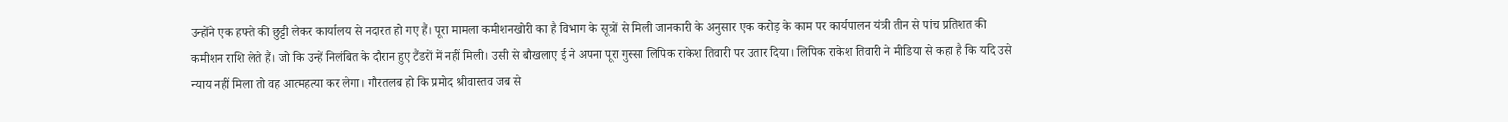उन्होंने एक हफ्ते की छुट्टी लेकर कार्यालय से नदारत हो गए हैं। पूरा मामला कमीशनखोरी का है विभाग के सूत्रों से मिली जानकारी के अनुसार एक करोड़ के काम पर कार्यपालन यंत्री तीन से पांच प्रतिशत की कमीशन राशि लेते हैं। जो कि उन्हें निलंबित के दौरान हुए टैंडरों में नहीं मिली। उसी से बौखलाए ई ने अपना पूरा गुस्सा लिपिक राकेश तिवारी पर उतार दिया। लिपिक राकेश तिवारी ने मीडिया से कहा है कि यदि उसे न्याय नहीं मिला तो वह आत्महत्या कर लेगा। गौरतलब हो कि प्रमोद श्रीवास्तव जब से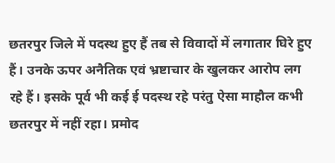छतरपुर जिले में पदस्थ हुए हैं तब से विवादों में लगातार घिरे हुए हैं। उनके ऊपर अनैतिक एवं भ्रष्टाचार के खुलकर आरोप लग रहे हैं। इसके पूर्व भी कई ई पदस्थ रहे परंतु ऐसा माहौल कभी छतरपुर में नहीं रहा। प्रमोद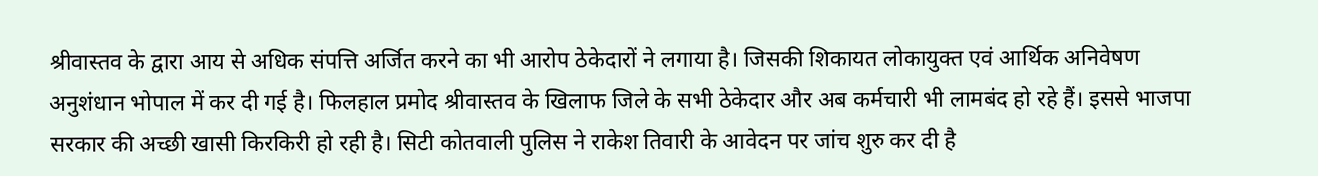श्रीवास्तव के द्वारा आय से अधिक संपत्ति अर्जित करने का भी आरोप ठेकेदारों ने लगाया है। जिसकी शिकायत लोकायुक्त एवं आर्थिक अनिवेषण अनुशंधान भोपाल में कर दी गई है। फिलहाल प्रमोद श्रीवास्तव के खिलाफ जिले के सभी ठेकेदार और अब कर्मचारी भी लामबंद हो रहे हैं। इससे भाजपा सरकार की अच्छी खासी किरकिरी हो रही है। सिटी कोतवाली पुलिस ने राकेश तिवारी के आवेदन पर जांच शुरु कर दी है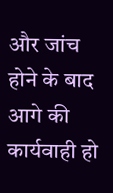और जांच होने के बाद आगे की कार्यवाही हो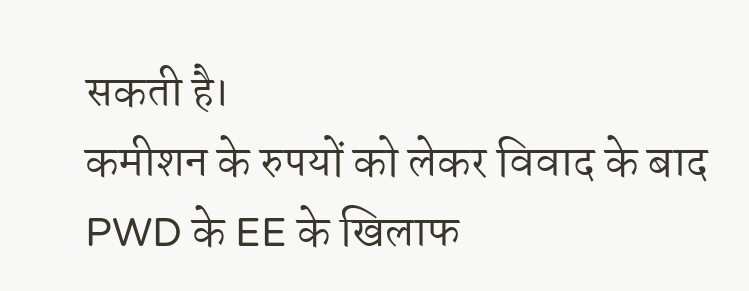सकती है।
कमीशन के रुपयों को लेकर विवाद के बाद PWD के EE के खिलाफ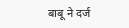बाबू ने दर्ज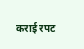कराई रपट